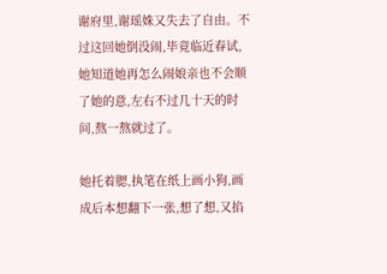谢府里,谢瑶姝又失去了自由。不过这回她倒没闹,毕竟临近春试,她知道她再怎么闹娘亲也不会顺了她的意,左右不过几十天的时间,熬一熬就过了。

她托着腮,执笔在纸上画小狗,画成后本想翻下一张,想了想,又掐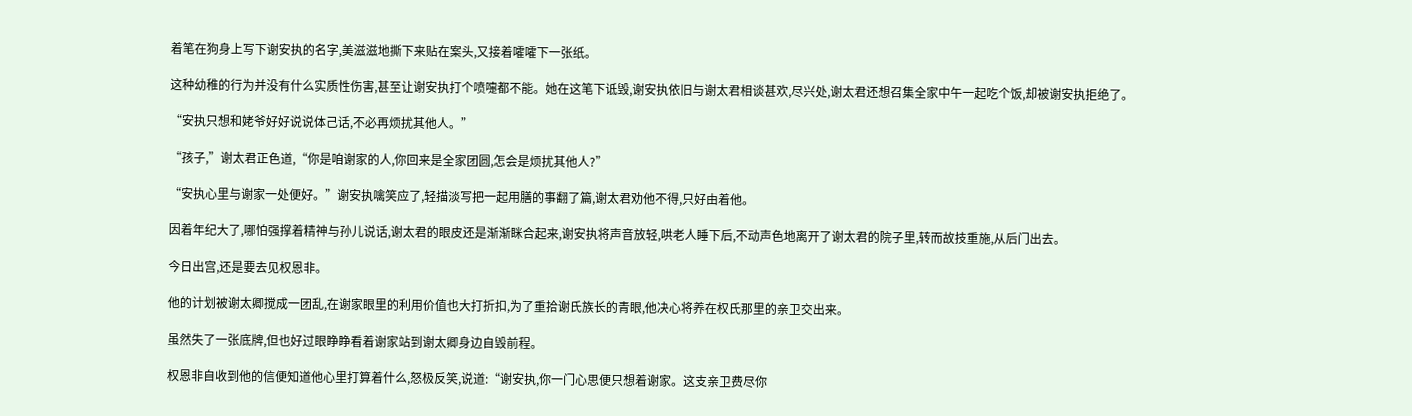着笔在狗身上写下谢安执的名字,美滋滋地撕下来贴在案头,又接着嚯嚯下一张纸。

这种幼稚的行为并没有什么实质性伤害,甚至让谢安执打个喷嚏都不能。她在这笔下诋毁,谢安执依旧与谢太君相谈甚欢,尽兴处,谢太君还想召集全家中午一起吃个饭,却被谢安执拒绝了。

“安执只想和姥爷好好说说体己话,不必再烦扰其他人。”

“孩子,”谢太君正色道,“你是咱谢家的人,你回来是全家团圆,怎会是烦扰其他人?”

“安执心里与谢家一处便好。”谢安执噙笑应了,轻描淡写把一起用膳的事翻了篇,谢太君劝他不得,只好由着他。

因着年纪大了,哪怕强撑着精神与孙儿说话,谢太君的眼皮还是渐渐眯合起来,谢安执将声音放轻,哄老人睡下后,不动声色地离开了谢太君的院子里,转而故技重施,从后门出去。

今日出宫,还是要去见权恩非。

他的计划被谢太卿搅成一团乱,在谢家眼里的利用价值也大打折扣,为了重拾谢氏族长的青眼,他决心将养在权氏那里的亲卫交出来。

虽然失了一张底牌,但也好过眼睁睁看着谢家站到谢太卿身边自毁前程。

权恩非自收到他的信便知道他心里打算着什么,怒极反笑,说道:“谢安执,你一门心思便只想着谢家。这支亲卫费尽你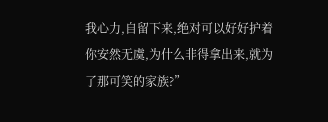我心力,自留下来,绝对可以好好护着你安然无虞,为什么非得拿出来,就为了那可笑的家族?”